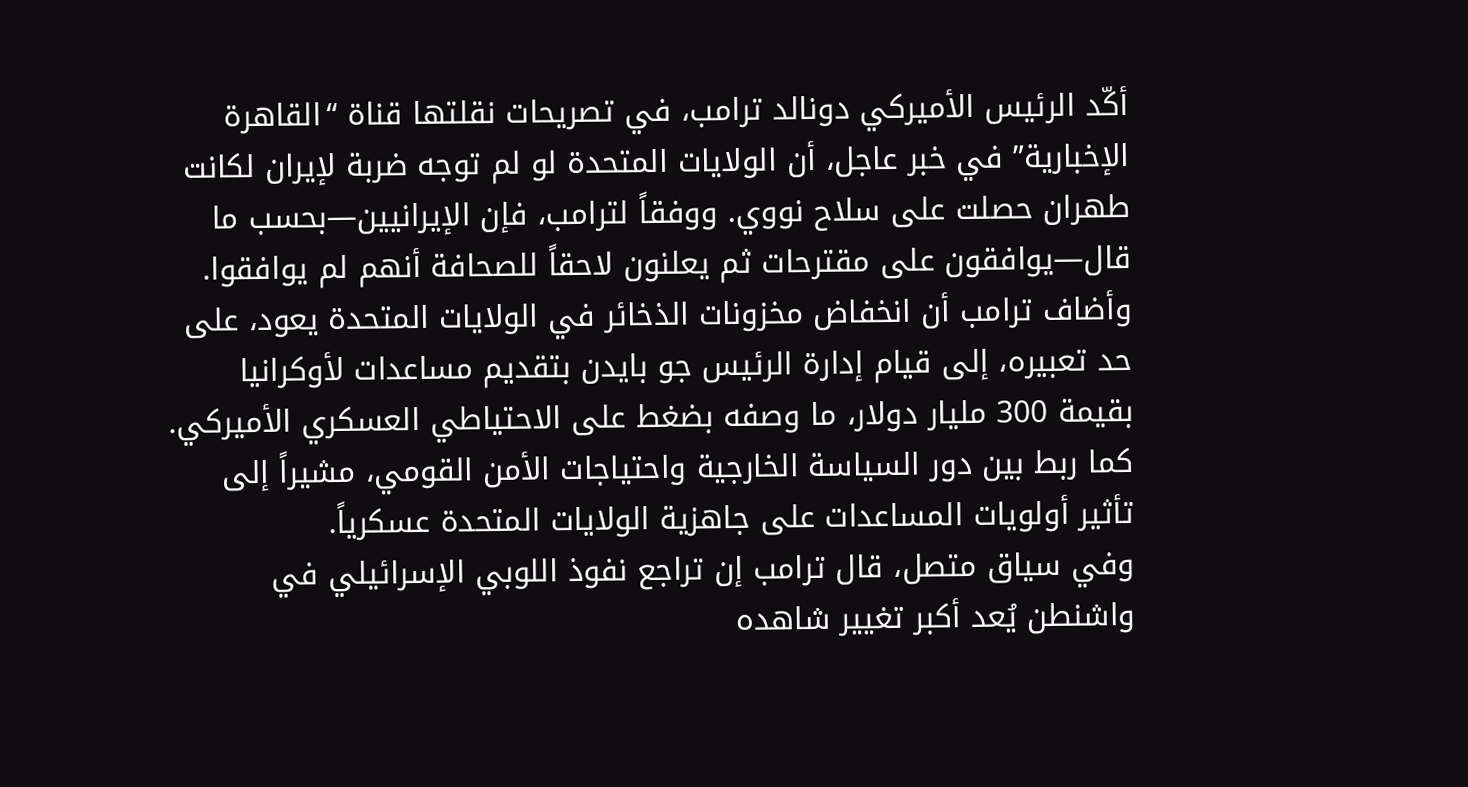أكّد الرئيس الأميركي دونالد ترامب، في تصريحات نقلتها قناة “القاهرة الإخبارية” في خبر عاجل، أن الولايات المتحدة لو لم توجه ضربة لإيران لكانت طهران حصلت على سلاح نووي. ووفقاً لترامب، فإن الإيرانيين—بحسب ما قال—يوافقون على مقترحات ثم يعلنون لاحقاً للصحافة أنهم لم يوافقوا.
وأضاف ترامب أن انخفاض مخزونات الذخائر في الولايات المتحدة يعود، على حد تعبيره، إلى قيام إدارة الرئيس جو بايدن بتقديم مساعدات لأوكرانيا بقيمة 300 مليار دولار، ما وصفه بضغط على الاحتياطي العسكري الأميركي. كما ربط بين دور السياسة الخارجية واحتياجات الأمن القومي، مشيراً إلى تأثير أولويات المساعدات على جاهزية الولايات المتحدة عسكرياً.
وفي سياق متصل، قال ترامب إن تراجع نفوذ اللوبي الإسرائيلي في واشنطن يُعد أكبر تغيير شاهده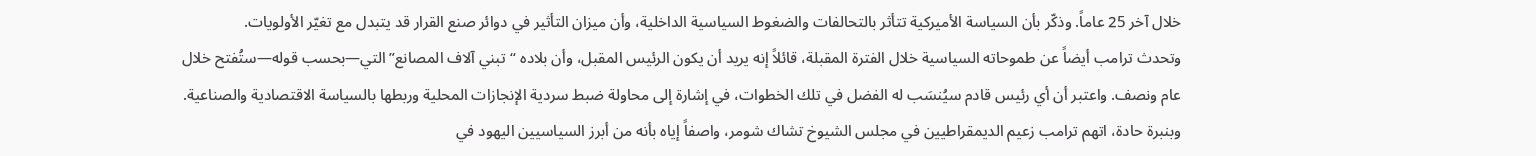خلال آخر 25 عاماً. وذكّر بأن السياسة الأميركية تتأثر بالتحالفات والضغوط السياسية الداخلية، وأن ميزان التأثير في دوائر صنع القرار قد يتبدل مع تغيّر الأولويات.
وتحدث ترامب أيضاً عن طموحاته السياسية خلال الفترة المقبلة، قائلاً إنه يريد أن يكون الرئيس المقبل، وأن بلاده “تبني آلاف المصانع” التي—بحسب قوله—ستُفتح خلال عام ونصف. واعتبر أن أي رئيس قادم سيُنسَب له الفضل في تلك الخطوات، في إشارة إلى محاولة ضبط سردية الإنجازات المحلية وربطها بالسياسة الاقتصادية والصناعية.
وبنبرة حادة، اتهم ترامب زعيم الديمقراطيين في مجلس الشيوخ تشاك شومر، واصفاً إياه بأنه من أبرز السياسيين اليهود في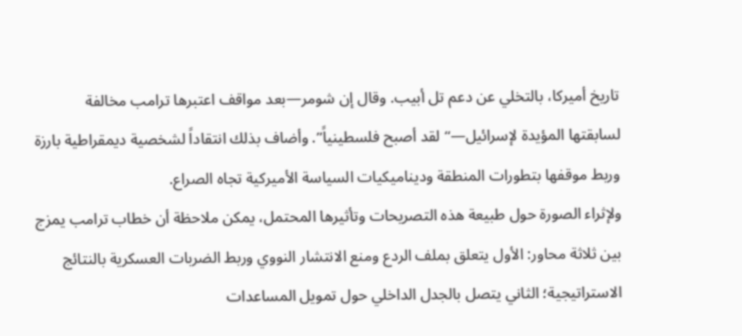تاريخ أميركا، بالتخلي عن دعم تل أبيب. وقال إن شومر—بعد مواقف اعتبرها ترامب مخالفة لسابقتها المؤيدة لإسرائيل—“لقد أصبح فلسطينياً”. وأضاف بذلك انتقاداً لشخصية ديمقراطية بارزة وربط موقفها بتطورات المنطقة وديناميكيات السياسة الأميركية تجاه الصراع.
ولإثراء الصورة حول طبيعة هذه التصريحات وتأثيرها المحتمل، يمكن ملاحظة أن خطاب ترامب يمزج بين ثلاثة محاور: الأول يتعلق بملف الردع ومنع الانتشار النووي وربط الضربات العسكرية بالنتائج الاستراتيجية؛ الثاني يتصل بالجدل الداخلي حول تمويل المساعدات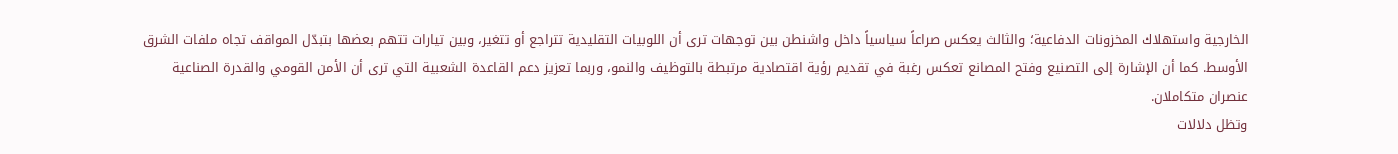الخارجية واستهلاك المخزونات الدفاعية؛ والثالث يعكس صراعاً سياسياً داخل واشنطن بين توجهات ترى أن اللوبيات التقليدية تتراجع أو تتغير، وبين تيارات تتهم بعضها بتبدّل المواقف تجاه ملفات الشرق الأوسط. كما أن الإشارة إلى التصنيع وفتح المصانع تعكس رغبة في تقديم رؤية اقتصادية مرتبطة بالتوظيف والنمو، وربما تعزيز دعم القاعدة الشعبية التي ترى أن الأمن القومي والقدرة الصناعية عنصران متكاملان.
وتظل دلالات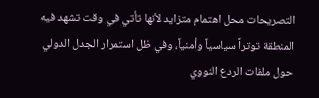التصريحات محل اهتمام متزايد لأنها تأتي في وقت تشهد فيه المنطقة توتراً سياسياً وأمنياً، وفي ظل استمرار الجدل الدولي حول ملفات الردع النووي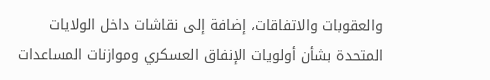والعقوبات والاتفاقات، إضافة إلى نقاشات داخل الولايات المتحدة بشأن أولويات الإنفاق العسكري وموازنات المساعدات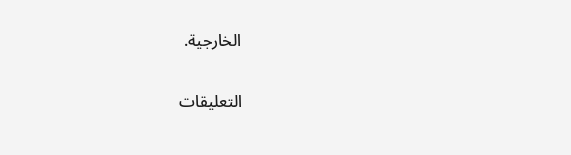الخارجية.

التعليقات